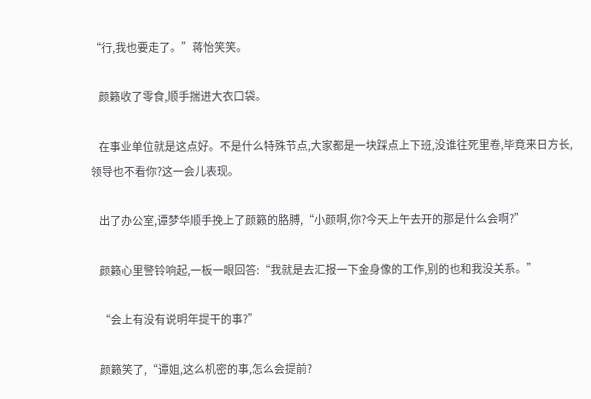“行,我也要走了。”蒋怡笑笑。

    颜籁收了零食,顺手揣进大衣口袋。

    在事业单位就是这点好。不是什么特殊节点,大家都是一块踩点上下班,没谁往死里卷,毕竟来日方长,领导也不看你?这一会儿表现。

    出了办公室,谭梦华顺手挽上了颜籁的胳膊,“小颜啊,你?今天上午去开的那是什么会啊?”

    颜籁心里警铃响起,一板一眼回答:“我就是去汇报一下金身像的工作,别的也和我没关系。”

    “会上有没有说明年提干的事?”

    颜籁笑了,“谭姐,这么机密的事,怎么会提前?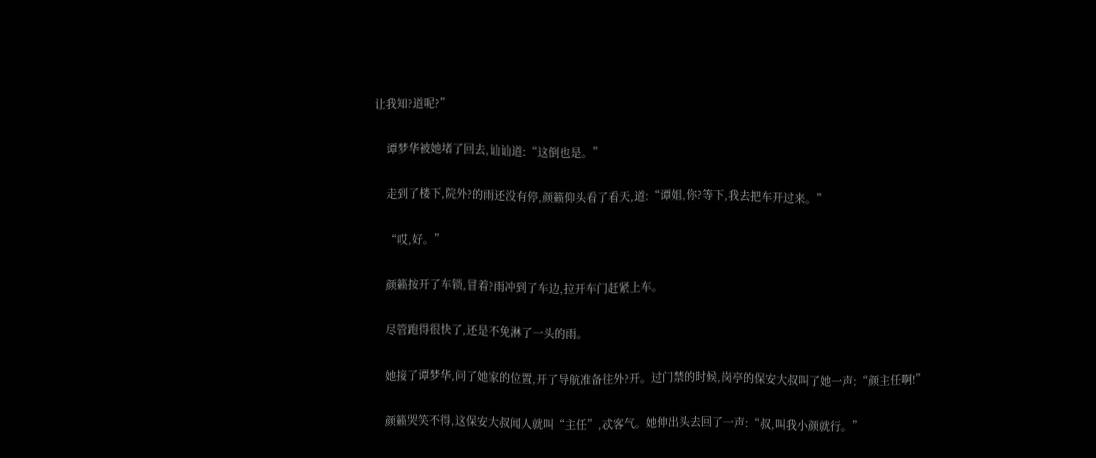让我知?道呢?”

    谭梦华被她堵了回去,讪讪道:“这倒也是。”

    走到了楼下,院外?的雨还没有停,颜籁仰头看了看天,道:“谭姐,你?等下,我去把车开过来。”

    “哎,好。”

    颜籁按开了车锁,冒着?雨冲到了车边,拉开车门赶紧上车。

    尽管跑得很快了,还是不免淋了一头的雨。

    她接了谭梦华,问了她家的位置,开了导航准备往外?开。过门禁的时候,岗亭的保安大叔叫了她一声:“颜主任啊!”

    颜籁哭笑不得,这保安大叔闻人就叫“主任”,忒客气。她伸出头去回了一声:“叔,叫我小颜就行。”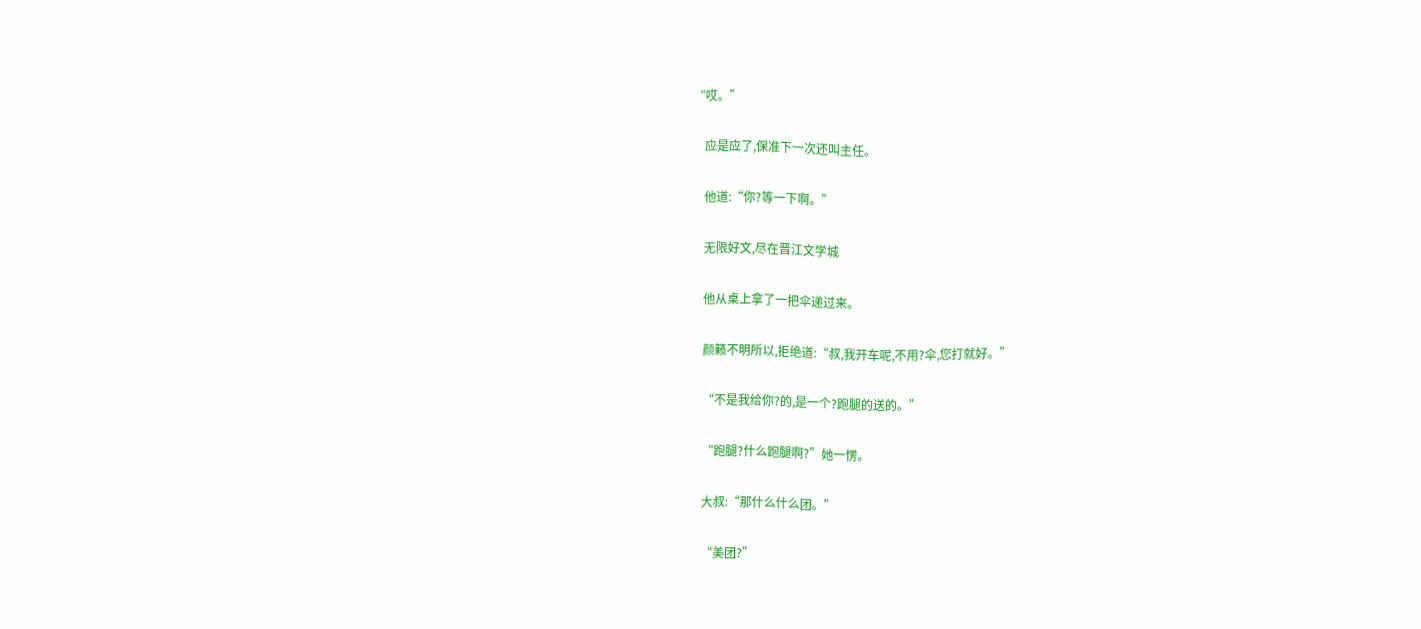“哎。”

    应是应了,保准下一次还叫主任。

    他道:“你?等一下啊。”

    无限好文,尽在晋江文学城

    他从桌上拿了一把伞递过来。

    颜籁不明所以,拒绝道:“叔,我开车呢,不用?伞,您打就好。”

    “不是我给你?的,是一个?跑腿的送的。”

    “跑腿?什么跑腿啊?”她一愣。

    大叔:“那什么什么团。”

    “美团?”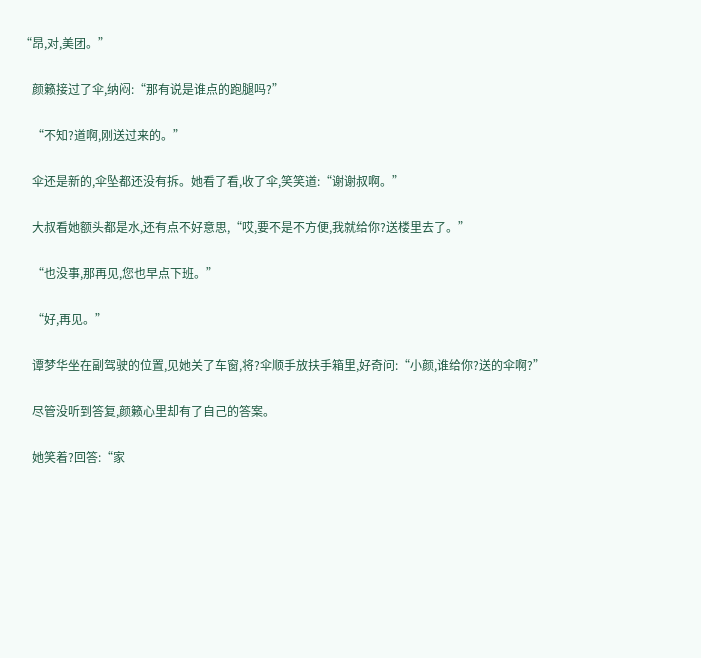“昂,对,美团。”

    颜籁接过了伞,纳闷:“那有说是谁点的跑腿吗?”

    “不知?道啊,刚送过来的。”

    伞还是新的,伞坠都还没有拆。她看了看,收了伞,笑笑道:“谢谢叔啊。”

    大叔看她额头都是水,还有点不好意思,“哎,要不是不方便,我就给你?送楼里去了。”

    “也没事,那再见,您也早点下班。”

    “好,再见。”

    谭梦华坐在副驾驶的位置,见她关了车窗,将?伞顺手放扶手箱里,好奇问:“小颜,谁给你?送的伞啊?”

    尽管没听到答复,颜籁心里却有了自己的答案。

    她笑着?回答:“家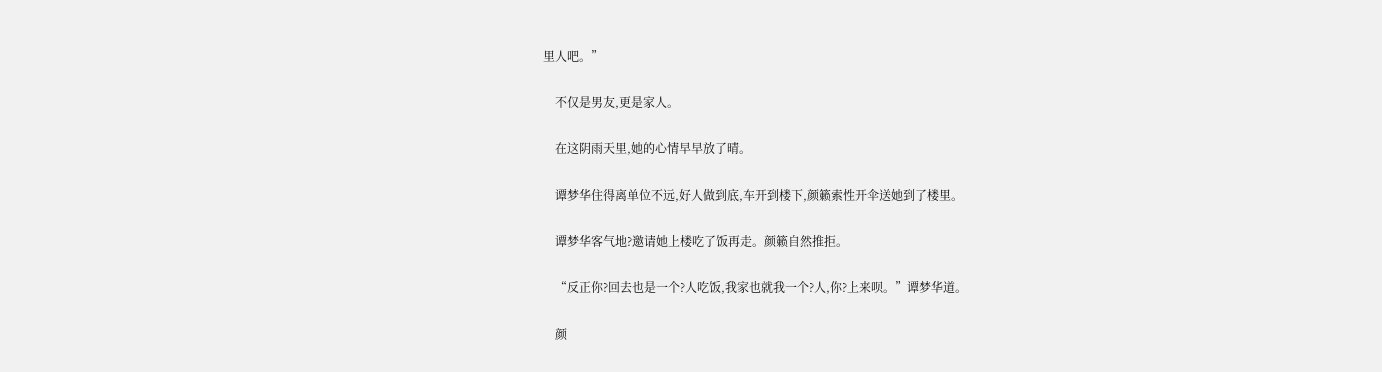里人吧。”

    不仅是男友,更是家人。

    在这阴雨天里,她的心情早早放了晴。

    谭梦华住得离单位不远,好人做到底,车开到楼下,颜籁索性开伞送她到了楼里。

    谭梦华客气地?邀请她上楼吃了饭再走。颜籁自然推拒。

    “反正你?回去也是一个?人吃饭,我家也就我一个?人,你?上来呗。”谭梦华道。

    颜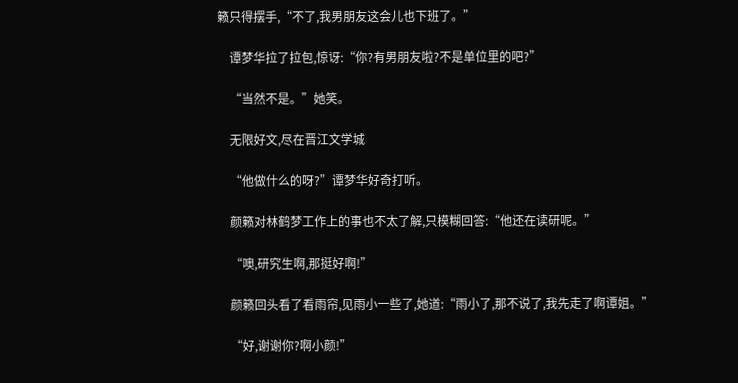籁只得摆手,“不了,我男朋友这会儿也下班了。”

    谭梦华拉了拉包,惊讶:“你?有男朋友啦?不是单位里的吧?”

    “当然不是。”她笑。

    无限好文,尽在晋江文学城

    “他做什么的呀?”谭梦华好奇打听。

    颜籁对林鹤梦工作上的事也不太了解,只模糊回答:“他还在读研呢。”

    “噢,研究生啊,那挺好啊!”

    颜籁回头看了看雨帘,见雨小一些了,她道:“雨小了,那不说了,我先走了啊谭姐。”

    “好,谢谢你?啊小颜!”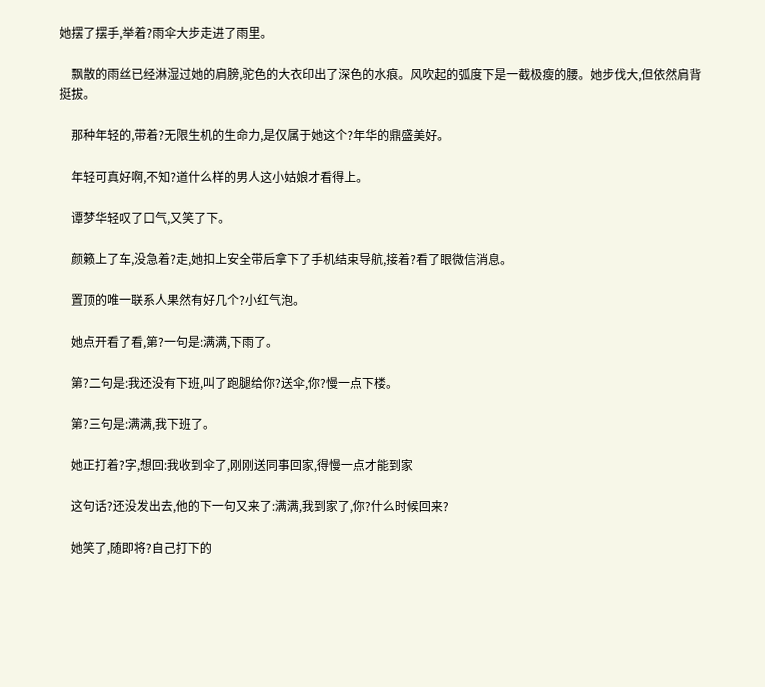她摆了摆手,举着?雨伞大步走进了雨里。

    飘散的雨丝已经淋湿过她的肩膀,驼色的大衣印出了深色的水痕。风吹起的弧度下是一截极瘦的腰。她步伐大,但依然肩背挺拔。

    那种年轻的,带着?无限生机的生命力,是仅属于她这个?年华的鼎盛美好。

    年轻可真好啊,不知?道什么样的男人这小姑娘才看得上。

    谭梦华轻叹了口气,又笑了下。

    颜籁上了车,没急着?走,她扣上安全带后拿下了手机结束导航,接着?看了眼微信消息。

    置顶的唯一联系人果然有好几个?小红气泡。

    她点开看了看,第?一句是:满满,下雨了。

    第?二句是:我还没有下班,叫了跑腿给你?送伞,你?慢一点下楼。

    第?三句是:满满,我下班了。

    她正打着?字,想回:我收到伞了,刚刚送同事回家,得慢一点才能到家

    这句话?还没发出去,他的下一句又来了:满满,我到家了,你?什么时候回来?

    她笑了,随即将?自己打下的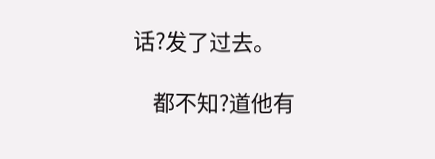话?发了过去。

    都不知?道他有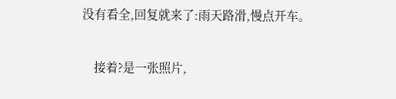没有看全,回复就来了:雨天路滑,慢点开车。

    接着?是一张照片,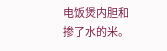电饭煲内胆和掺了水的米。